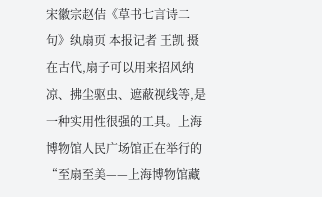宋徽宗赵佶《草书七言诗二句》纨扇页 本报记者 王凯 摄
在古代,扇子可以用来招风纳凉、拂尘驱虫、遮蔽视线等,是一种实用性很强的工具。上海博物馆人民广场馆正在举行的“至扇至美——上海博物馆藏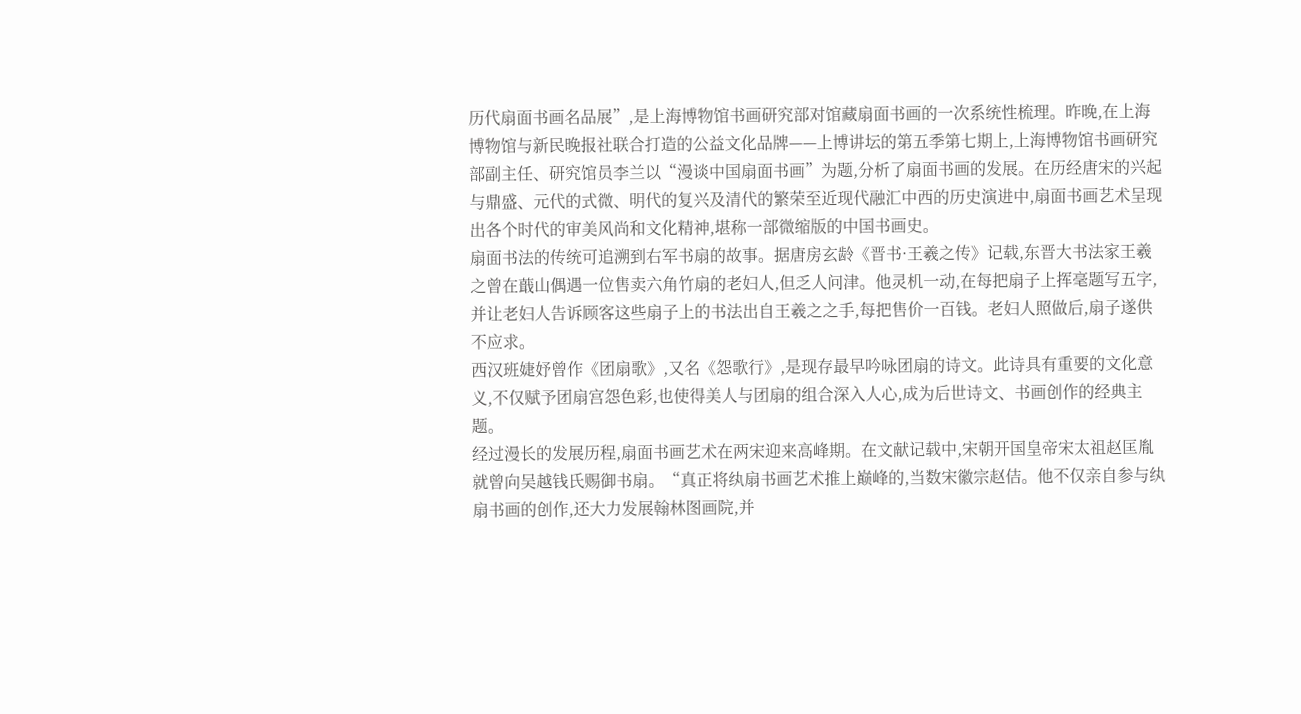历代扇面书画名品展”,是上海博物馆书画研究部对馆藏扇面书画的一次系统性梳理。昨晚,在上海博物馆与新民晚报社联合打造的公益文化品牌——上博讲坛的第五季第七期上,上海博物馆书画研究部副主任、研究馆员李兰以“漫谈中国扇面书画”为题,分析了扇面书画的发展。在历经唐宋的兴起与鼎盛、元代的式微、明代的复兴及清代的繁荣至近现代融汇中西的历史演进中,扇面书画艺术呈现出各个时代的审美风尚和文化精神,堪称一部微缩版的中国书画史。
扇面书法的传统可追溯到右军书扇的故事。据唐房玄龄《晋书·王羲之传》记载,东晋大书法家王羲之曾在蕺山偶遇一位售卖六角竹扇的老妇人,但乏人问津。他灵机一动,在每把扇子上挥毫题写五字,并让老妇人告诉顾客这些扇子上的书法出自王羲之之手,每把售价一百钱。老妇人照做后,扇子遂供不应求。
西汉班婕妤曾作《团扇歌》,又名《怨歌行》,是现存最早吟咏团扇的诗文。此诗具有重要的文化意义,不仅赋予团扇宫怨色彩,也使得美人与团扇的组合深入人心,成为后世诗文、书画创作的经典主题。
经过漫长的发展历程,扇面书画艺术在两宋迎来高峰期。在文献记载中,宋朝开国皇帝宋太祖赵匡胤就曾向吴越钱氏赐御书扇。“真正将纨扇书画艺术推上巅峰的,当数宋徽宗赵佶。他不仅亲自参与纨扇书画的创作,还大力发展翰林图画院,并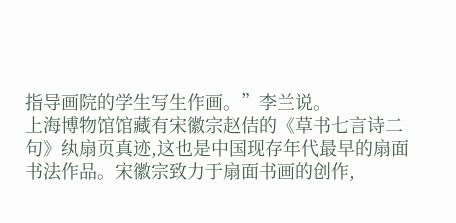指导画院的学生写生作画。”李兰说。
上海博物馆馆藏有宋徽宗赵佶的《草书七言诗二句》纨扇页真迹,这也是中国现存年代最早的扇面书法作品。宋徽宗致力于扇面书画的创作,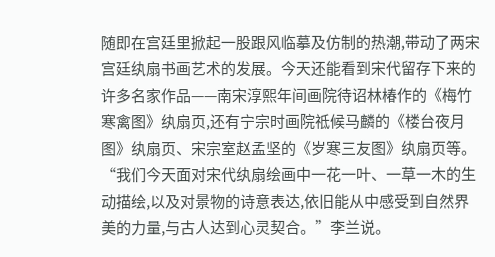随即在宫廷里掀起一股跟风临摹及仿制的热潮,带动了两宋宫廷纨扇书画艺术的发展。今天还能看到宋代留存下来的许多名家作品——南宋淳熙年间画院待诏林椿作的《梅竹寒禽图》纨扇页,还有宁宗时画院祗候马麟的《楼台夜月图》纨扇页、宋宗室赵孟坚的《岁寒三友图》纨扇页等。
“我们今天面对宋代纨扇绘画中一花一叶、一草一木的生动描绘,以及对景物的诗意表达,依旧能从中感受到自然界美的力量,与古人达到心灵契合。”李兰说。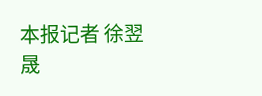本报记者 徐翌晟